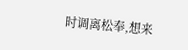时调离松奉,想来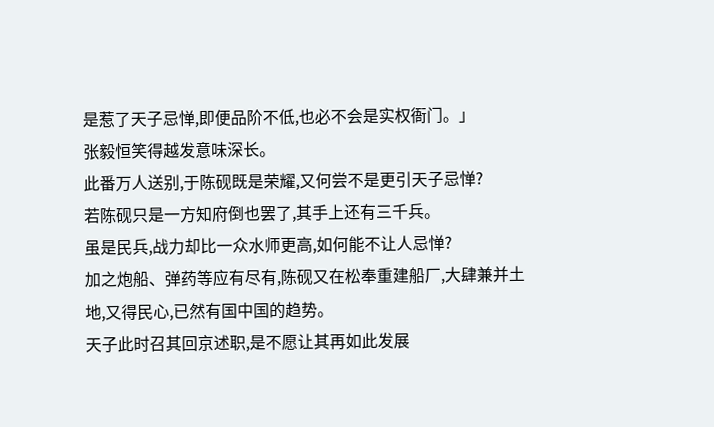是惹了天子忌惮,即便品阶不低,也必不会是实权衙门。」
张毅恒笑得越发意味深长。
此番万人送别,于陈砚既是荣耀,又何尝不是更引天子忌惮?
若陈砚只是一方知府倒也罢了,其手上还有三千兵。
虽是民兵,战力却比一众水师更高,如何能不让人忌惮?
加之炮船、弹药等应有尽有,陈砚又在松奉重建船厂,大肆兼并土地,又得民心,已然有国中国的趋势。
天子此时召其回京述职,是不愿让其再如此发展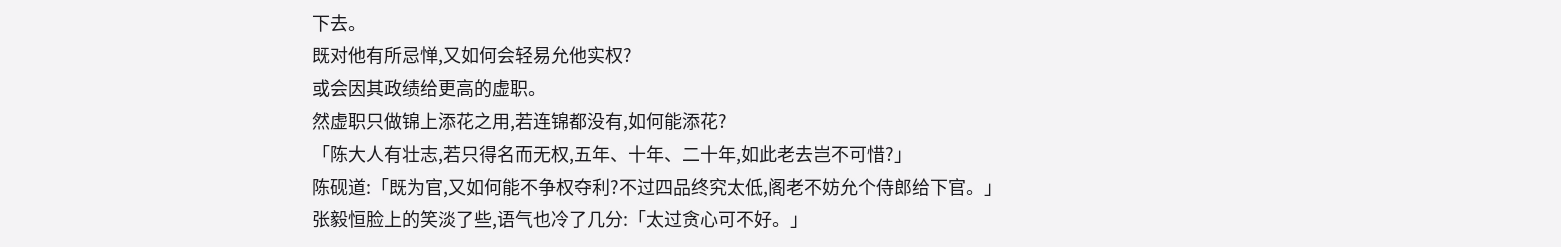下去。
既对他有所忌惮,又如何会轻易允他实权?
或会因其政绩给更高的虚职。
然虚职只做锦上添花之用,若连锦都没有,如何能添花?
「陈大人有壮志,若只得名而无权,五年、十年、二十年,如此老去岂不可惜?」
陈砚道:「既为官,又如何能不争权夺利?不过四品终究太低,阁老不妨允个侍郎给下官。」
张毅恒脸上的笑淡了些,语气也冷了几分:「太过贪心可不好。」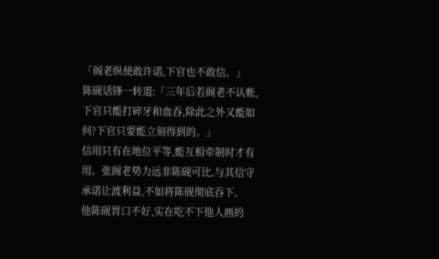「阁老纵使敢许诺,下官也不敢信。」
陈砚话锋一转道:「三年后若阁老不认帐,下官只能打碎牙和血吞,除此之外又能如何?下官只要能立刻得到的。」
信用只有在地位平等,能互相牵制时才有用。张阁老势力远非陈砚可比,与其信守承诺让渡利益,不如将陈砚彻底吞下。
他陈砚胃口不好,实在吃不下他人画的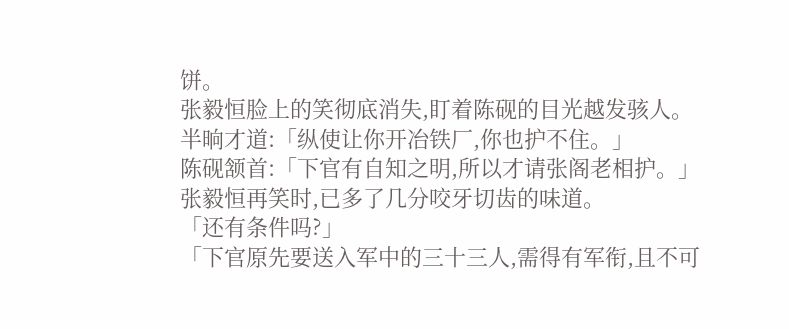饼。
张毅恒脸上的笑彻底消失,盯着陈砚的目光越发骇人。
半晌才道:「纵使让你开冶铁厂,你也护不住。」
陈砚颔首:「下官有自知之明,所以才请张阁老相护。」
张毅恒再笑时,已多了几分咬牙切齿的味道。
「还有条件吗?」
「下官原先要送入军中的三十三人,需得有军衔,且不可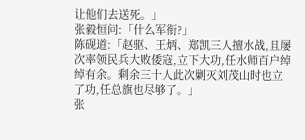让他们去送死。」
张毅恒问:「什么军衔?」
陈砚道:「赵驱、王炳、郑凯三人擅水战,且屡次率领民兵大败倭寇,立下大功,任水师百户绰绰有余。剩余三十人此次剿灭刘茂山时也立了功,任总旗也尽够了。」
张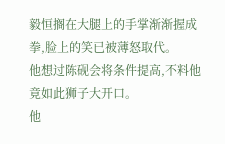毅恒搁在大腿上的手掌渐渐握成拳,脸上的笑已被薄怒取代。
他想过陈砚会将条件提高,不料他竟如此狮子大开口。
他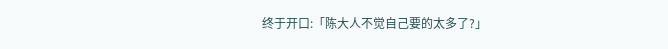终于开口:「陈大人不觉自己要的太多了?」